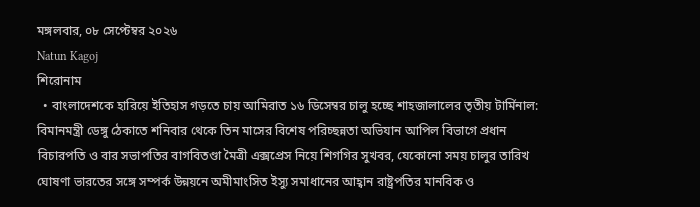মঙ্গলবার, ০৮ সেপ্টেম্বর ২০২৬
Natun Kagoj
শিরোনাম
  • বাংলাদেশকে হারিয়ে ইতিহাস গড়তে চায় আমিরাত ১৬ ডিসেম্বর চালু হচ্ছে শাহজালালের তৃতীয় টার্মিনাল: বিমানমন্ত্রী ডেঙ্গু ঠেকাতে শনিবার থেকে তিন মাসের বিশেষ পরিচ্ছন্নতা অভিযান আপিল বিভাগে প্রধান বিচারপতি ও বার সভাপতির বাগবিতণ্ডা মৈত্রী এক্সপ্রেস নিয়ে শিগগির সুখবর, যেকোনো সময় চালুর তারিখ ঘোষণা ভারতের সঙ্গে সম্পর্ক উন্নয়নে অমীমাংসিত ইস্যু সমাধানের আহ্বান রাষ্ট্রপতির মানবিক ও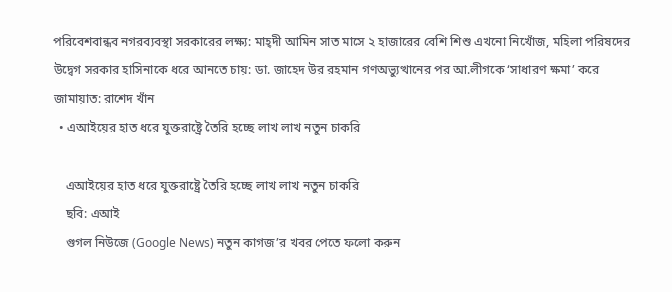পরিবেশবান্ধব নগরব্যবস্থা সরকারের লক্ষ্য: মাহ্দী আমিন সাত মাসে ২ হাজারের বেশি শিশু এখনো নিখোঁজ, মহিলা পরিষদের উদ্বেগ সরকার হাসিনাকে ধরে আনতে চায়: ডা. জাহেদ উর রহমান গণঅভ্যুত্থানের পর আ.লীগকে ‘সাধারণ ক্ষমা’ করে জামায়াত: রাশেদ খাঁন
  • এআইয়ের হাত ধরে যুক্তরাষ্ট্রে তৈরি হচ্ছে লাখ লাখ নতুন চাকরি

    এআইয়ের হাত ধরে যুক্তরাষ্ট্রে তৈরি হচ্ছে লাখ লাখ নতুন চাকরি
    ছবি: এআই
    গুগল নিউজে (Google News) নতুন কাগজ’র খবর পেতে ফলো করুন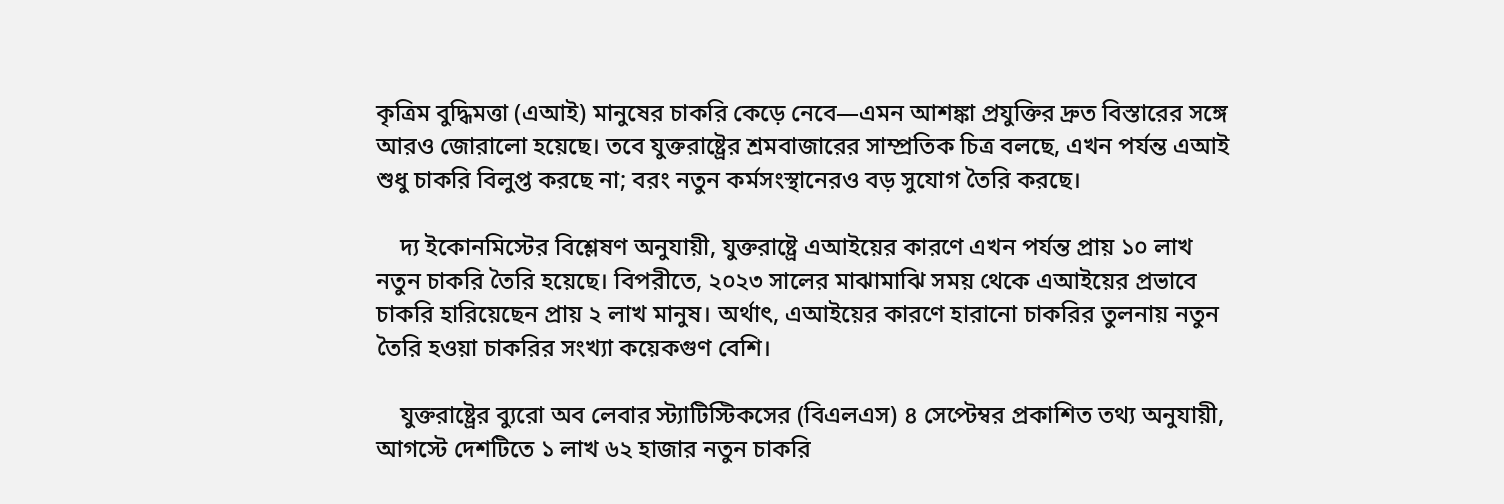কৃত্রিম বুদ্ধিমত্তা (এআই) মানুষের চাকরি কেড়ে নেবে—এমন আশঙ্কা প্রযুক্তির দ্রুত বিস্তারের সঙ্গে আরও জোরালো হয়েছে। তবে যুক্তরাষ্ট্রের শ্রমবাজারের সাম্প্রতিক চিত্র বলছে, এখন পর্যন্ত এআই শুধু চাকরি বিলুপ্ত করছে না; বরং নতুন কর্মসংস্থানেরও বড় সুযোগ তৈরি করছে।

    দ্য ইকোনমিস্টের বিশ্লেষণ অনুযায়ী, যুক্তরাষ্ট্রে এআইয়ের কারণে এখন পর্যন্ত প্রায় ১০ লাখ নতুন চাকরি তৈরি হয়েছে। বিপরীতে, ২০২৩ সালের মাঝামাঝি সময় থেকে এআইয়ের প্রভাবে চাকরি হারিয়েছেন প্রায় ২ লাখ মানুষ। অর্থাৎ, এআইয়ের কারণে হারানো চাকরির তুলনায় নতুন তৈরি হওয়া চাকরির সংখ্যা কয়েকগুণ বেশি।

    যুক্তরাষ্ট্রের ব্যুরো অব লেবার স্ট্যাটিস্টিকসের (বিএলএস) ৪ সেপ্টেম্বর প্রকাশিত তথ্য অনুযায়ী, আগস্টে দেশটিতে ১ লাখ ৬২ হাজার নতুন চাকরি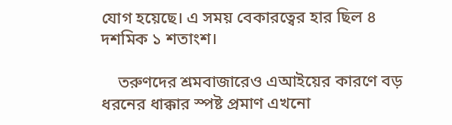যোগ হয়েছে। এ সময় বেকারত্বের হার ছিল ৪ দশমিক ১ শতাংশ।

    তরুণদের শ্রমবাজারেও এআইয়ের কারণে বড় ধরনের ধাক্কার স্পষ্ট প্রমাণ এখনো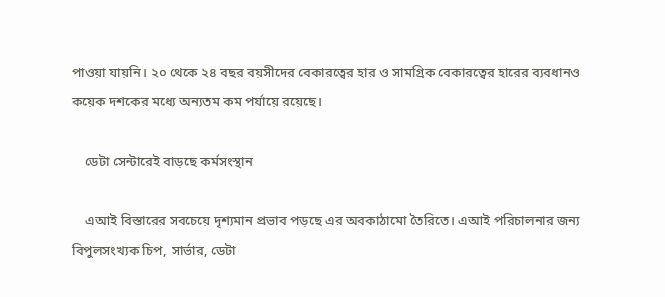পাওয়া যায়নি। ২০ থেকে ২৪ বছর বয়সীদের বেকারত্বের হার ও সামগ্রিক বেকারত্বের হারের ব্যবধানও কয়েক দশকের মধ্যে অন্যতম কম পর্যায়ে রয়েছে।

    ডেটা সেন্টারেই বাড়ছে কর্মসংস্থান

    এআই বিস্তারের সবচেয়ে দৃশ্যমান প্রভাব পড়ছে এর অবকাঠামো তৈরিতে। এআই পরিচালনার জন্য বিপুলসংখ্যক চিপ, সার্ভার, ডেটা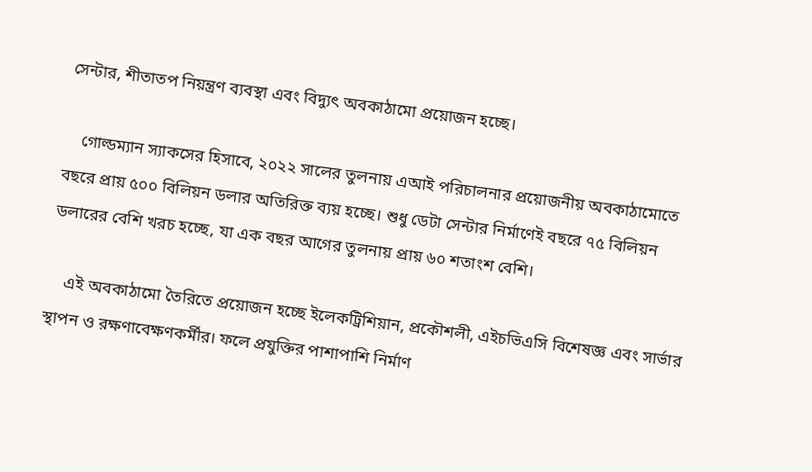সেন্টার, শীতাতপ নিয়ন্ত্রণ ব্যবস্থা এবং বিদ্যুৎ অবকাঠামো প্রয়োজন হচ্ছে।

    গোল্ডম্যান স্যাকসের হিসাবে, ২০২২ সালের তুলনায় এআই পরিচালনার প্রয়োজনীয় অবকাঠামোতে বছরে প্রায় ৫০০ বিলিয়ন ডলার অতিরিক্ত ব্যয় হচ্ছে। শুধু ডেটা সেন্টার নির্মাণেই বছরে ৭৫ বিলিয়ন ডলারের বেশি খরচ হচ্ছে, যা এক বছর আগের তুলনায় প্রায় ৬০ শতাংশ বেশি।

    এই অবকাঠামো তৈরিতে প্রয়োজন হচ্ছে ইলেকট্রিশিয়ান, প্রকৌশলী, এইচভিএসি বিশেষজ্ঞ এবং সার্ভার স্থাপন ও রক্ষণাবেক্ষণকর্মীর। ফলে প্রযুক্তির পাশাপাশি নির্মাণ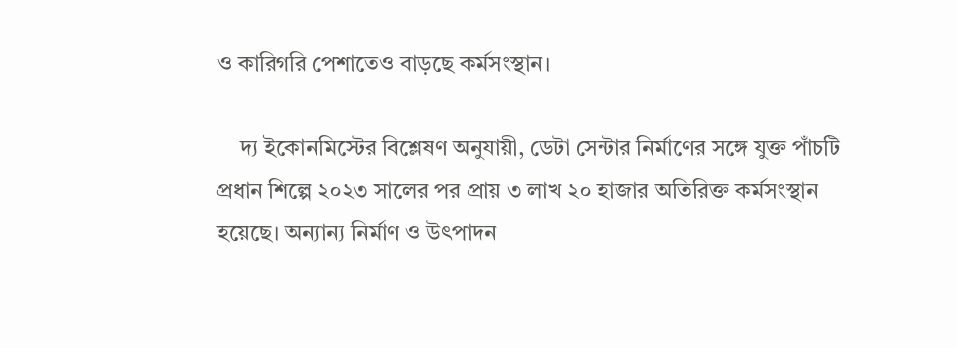ও কারিগরি পেশাতেও বাড়ছে কর্মসংস্থান।

    দ্য ইকোনমিস্টের বিশ্লেষণ অনুযায়ী, ডেটা সেন্টার নির্মাণের সঙ্গে যুক্ত পাঁচটি প্রধান শিল্পে ২০২৩ সালের পর প্রায় ৩ লাখ ২০ হাজার অতিরিক্ত কর্মসংস্থান হয়েছে। অন্যান্য নির্মাণ ও উৎপাদন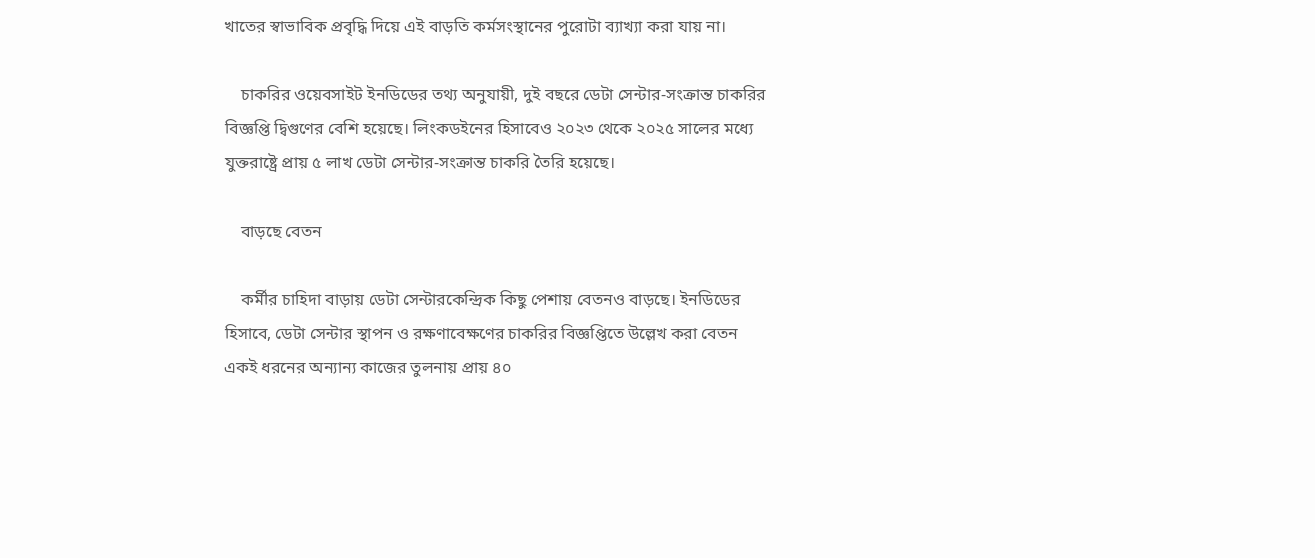খাতের স্বাভাবিক প্রবৃদ্ধি দিয়ে এই বাড়তি কর্মসংস্থানের পুরোটা ব্যাখ্যা করা যায় না।

    চাকরির ওয়েবসাইট ইনডিডের তথ্য অনুযায়ী, দুই বছরে ডেটা সেন্টার-সংক্রান্ত চাকরির বিজ্ঞপ্তি দ্বিগুণের বেশি হয়েছে। লিংকডইনের হিসাবেও ২০২৩ থেকে ২০২৫ সালের মধ্যে যুক্তরাষ্ট্রে প্রায় ৫ লাখ ডেটা সেন্টার-সংক্রান্ত চাকরি তৈরি হয়েছে।

    বাড়ছে বেতন

    কর্মীর চাহিদা বাড়ায় ডেটা সেন্টারকেন্দ্রিক কিছু পেশায় বেতনও বাড়ছে। ইনডিডের হিসাবে, ডেটা সেন্টার স্থাপন ও রক্ষণাবেক্ষণের চাকরির বিজ্ঞপ্তিতে উল্লেখ করা বেতন একই ধরনের অন্যান্য কাজের তুলনায় প্রায় ৪০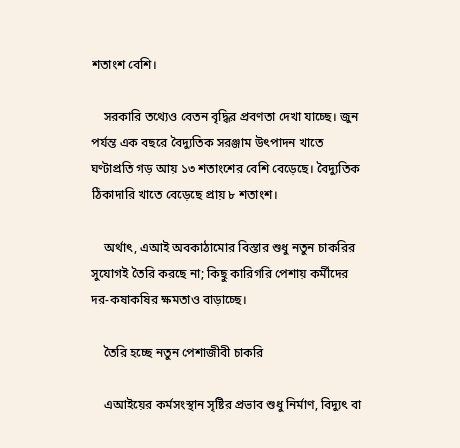শতাংশ বেশি।

    সরকারি তথ্যেও বেতন বৃদ্ধির প্রবণতা দেখা যাচ্ছে। জুন পর্যন্ত এক বছরে বৈদ্যুতিক সরঞ্জাম উৎপাদন খাতে ঘণ্টাপ্রতি গড় আয় ১৩ শতাংশের বেশি বেড়েছে। বৈদ্যুতিক ঠিকাদারি খাতে বেড়েছে প্রায় ৮ শতাংশ।

    অর্থাৎ, এআই অবকাঠামোর বিস্তার শুধু নতুন চাকরির সুযোগই তৈরি করছে না; কিছু কারিগরি পেশায় কর্মীদের দর-কষাকষির ক্ষমতাও বাড়াচ্ছে।

    তৈরি হচ্ছে নতুন পেশাজীবী চাকরি

    এআইয়ের কর্মসংস্থান সৃষ্টির প্রভাব শুধু নির্মাণ, বিদ্যুৎ বা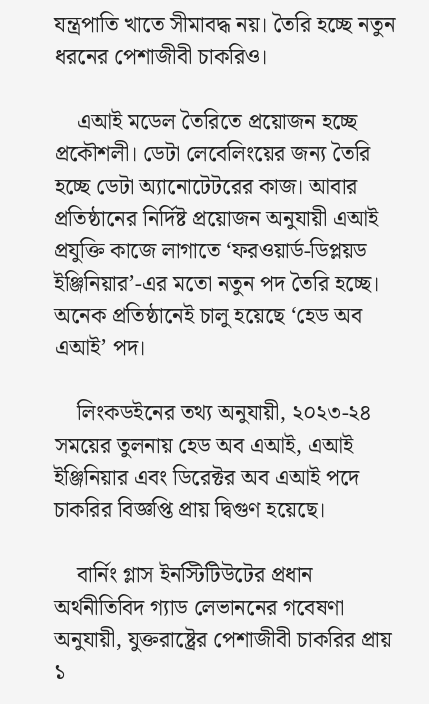যন্ত্রপাতি খাতে সীমাবদ্ধ নয়। তৈরি হচ্ছে নতুন ধরনের পেশাজীবী চাকরিও।

    এআই মডেল তৈরিতে প্রয়োজন হচ্ছে প্রকৌশলী। ডেটা লেবেলিংয়ের জন্য তৈরি হচ্ছে ডেটা অ্যানোটেটরের কাজ। আবার প্রতিষ্ঠানের নির্দিষ্ট প্রয়োজন অনুযায়ী এআই প্রযুক্তি কাজে লাগাতে ‘ফরওয়ার্ড-ডিপ্লয়ড ইঞ্জিনিয়ার’-এর মতো নতুন পদ তৈরি হচ্ছে। অনেক প্রতিষ্ঠানেই চালু হয়েছে ‘হেড অব এআই’ পদ।

    লিংকডইনের তথ্য অনুযায়ী, ২০২৩-২৪ সময়ের তুলনায় হেড অব এআই, এআই ইঞ্জিনিয়ার এবং ডিরেক্টর অব এআই পদে চাকরির বিজ্ঞপ্তি প্রায় দ্বিগুণ হয়েছে।

    বার্নিং গ্লাস ইনস্টিটিউটের প্রধান অর্থনীতিবিদ গ্যাড লেভাননের গবেষণা অনুযায়ী, যুক্তরাষ্ট্রের পেশাজীবী চাকরির প্রায় ১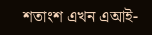শতাংশ এখন এআই-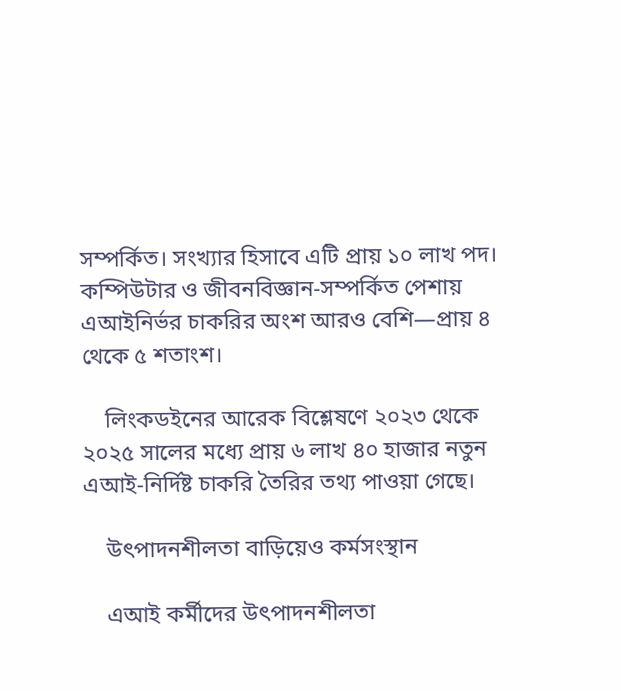সম্পর্কিত। সংখ্যার হিসাবে এটি প্রায় ১০ লাখ পদ। কম্পিউটার ও জীবনবিজ্ঞান-সম্পর্কিত পেশায় এআইনির্ভর চাকরির অংশ আরও বেশি—প্রায় ৪ থেকে ৫ শতাংশ।

    লিংকডইনের আরেক বিশ্লেষণে ২০২৩ থেকে ২০২৫ সালের মধ্যে প্রায় ৬ লাখ ৪০ হাজার নতুন এআই-নির্দিষ্ট চাকরি তৈরির তথ্য পাওয়া গেছে।

    উৎপাদনশীলতা বাড়িয়েও কর্মসংস্থান

    এআই কর্মীদের উৎপাদনশীলতা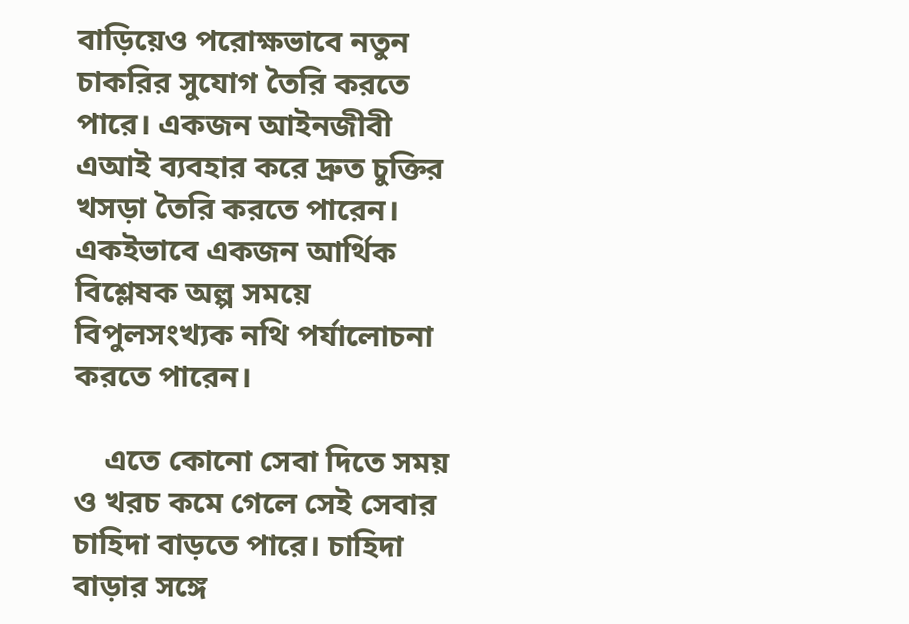বাড়িয়েও পরোক্ষভাবে নতুন চাকরির সুযোগ তৈরি করতে পারে। একজন আইনজীবী এআই ব্যবহার করে দ্রুত চুক্তির খসড়া তৈরি করতে পারেন। একইভাবে একজন আর্থিক বিশ্লেষক অল্প সময়ে বিপুলসংখ্যক নথি পর্যালোচনা করতে পারেন।

    এতে কোনো সেবা দিতে সময় ও খরচ কমে গেলে সেই সেবার চাহিদা বাড়তে পারে। চাহিদা বাড়ার সঙ্গে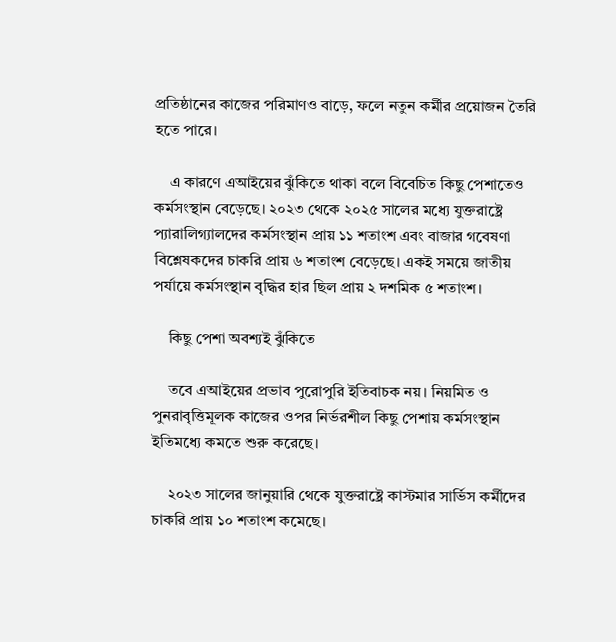প্রতিষ্ঠানের কাজের পরিমাণও বাড়ে, ফলে নতুন কর্মীর প্রয়োজন তৈরি হতে পারে।

    এ কারণে এআইয়ের ঝুঁকিতে থাকা বলে বিবেচিত কিছু পেশাতেও কর্মসংস্থান বেড়েছে। ২০২৩ থেকে ২০২৫ সালের মধ্যে যুক্তরাষ্ট্রে প্যারালিগ্যালদের কর্মসংস্থান প্রায় ১১ শতাংশ এবং বাজার গবেষণা বিশ্লেষকদের চাকরি প্রায় ৬ শতাংশ বেড়েছে। একই সময়ে জাতীয় পর্যায়ে কর্মসংস্থান বৃদ্ধির হার ছিল প্রায় ২ দশমিক ৫ শতাংশ।

    কিছু পেশা অবশ্যই ঝুঁকিতে

    তবে এআইয়ের প্রভাব পুরোপুরি ইতিবাচক নয়। নিয়মিত ও পুনরাবৃত্তিমূলক কাজের ওপর নির্ভরশীল কিছু পেশায় কর্মসংস্থান ইতিমধ্যে কমতে শুরু করেছে।

    ২০২৩ সালের জানুয়ারি থেকে যুক্তরাষ্ট্রে কাস্টমার সার্ভিস কর্মীদের চাকরি প্রায় ১০ শতাংশ কমেছে।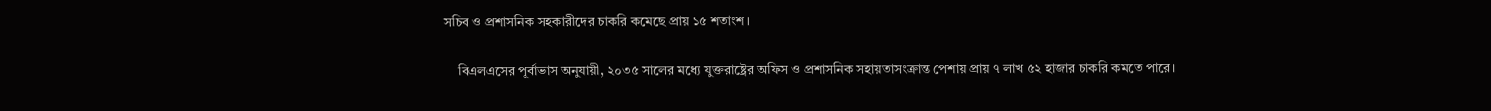সচিব ও প্রশাসনিক সহকারীদের চাকরি কমেছে প্রায় ১৫ শতাংশ।

    বিএলএসের পূর্বাভাস অনুযায়ী, ২০৩৫ সালের মধ্যে যুক্তরাষ্ট্রের অফিস ও প্রশাসনিক সহায়তাসংক্রান্ত পেশায় প্রায় ৭ লাখ ৫২ হাজার চাকরি কমতে পারে।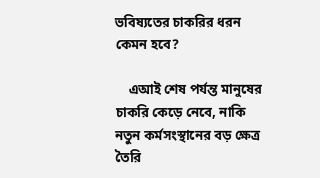ভবিষ্যতের চাকরির ধরন কেমন হবে?

    এআই শেষ পর্যন্ত মানুষের চাকরি কেড়ে নেবে, নাকি নতুন কর্মসংস্থানের বড় ক্ষেত্র তৈরি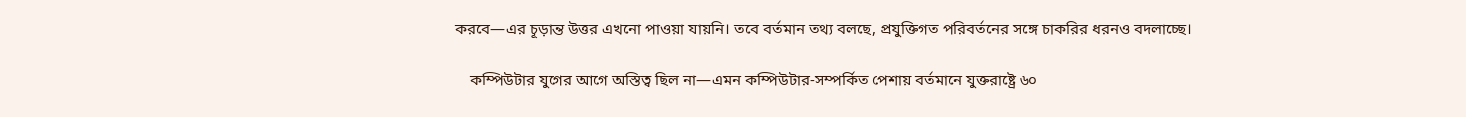করবে—এর চূড়ান্ত উত্তর এখনো পাওয়া যায়নি। তবে বর্তমান তথ্য বলছে, প্রযুক্তিগত পরিবর্তনের সঙ্গে চাকরির ধরনও বদলাচ্ছে।

    কম্পিউটার যুগের আগে অস্তিত্ব ছিল না—এমন কম্পিউটার-সম্পর্কিত পেশায় বর্তমানে যুক্তরাষ্ট্রে ৬০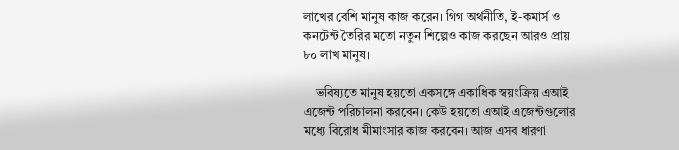লাখের বেশি মানুষ কাজ করেন। গিগ অর্থনীতি, ই-কমার্স ও কনটেন্ট তৈরির মতো নতুন শিল্পেও কাজ করছেন আরও প্রায় ৮০ লাখ মানুষ।

    ভবিষ্যতে মানুষ হয়তো একসঙ্গে একাধিক স্বয়ংক্রিয় এআই এজেন্ট পরিচালনা করবেন। কেউ হয়তো এআই এজেন্টগুলোর মধ্যে বিরোধ মীমাংসার কাজ করবেন। আজ এসব ধারণা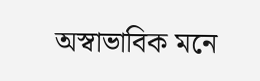অস্বাভাবিক মনে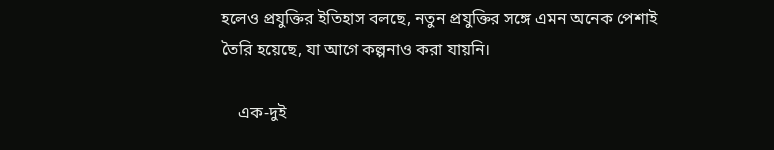হলেও প্রযুক্তির ইতিহাস বলছে, নতুন প্রযুক্তির সঙ্গে এমন অনেক পেশাই তৈরি হয়েছে, যা আগে কল্পনাও করা যায়নি।

    এক-দুই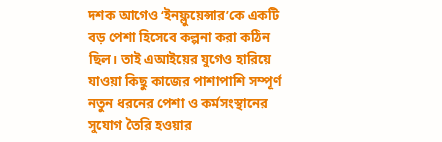দশক আগেও ‘ইনফ্লুয়েন্সার’কে একটি বড় পেশা হিসেবে কল্পনা করা কঠিন ছিল। তাই এআইয়ের যুগেও হারিয়ে যাওয়া কিছু কাজের পাশাপাশি সম্পূর্ণ নতুন ধরনের পেশা ও কর্মসংস্থানের সুযোগ তৈরি হওয়ার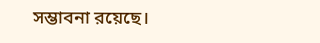সম্ভাবনা রয়েছে।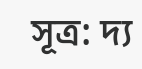সূত্র: দ্য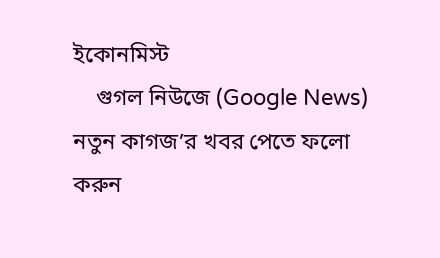ইকোনমিস্ট
    গুগল নিউজে (Google News) নতুন কাগজ’র খবর পেতে ফলো করুন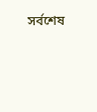সর্বশেষ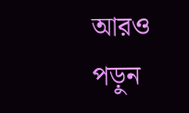আরও পড়ুন